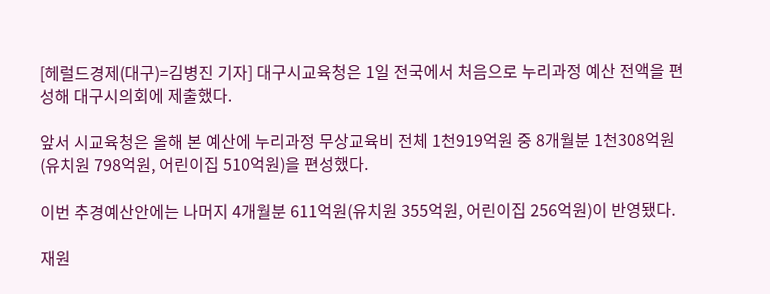[헤럴드경제(대구)=김병진 기자] 대구시교육청은 1일 전국에서 처음으로 누리과정 예산 전액을 편성해 대구시의회에 제출했다.

앞서 시교육청은 올해 본 예산에 누리과정 무상교육비 전체 1천919억원 중 8개월분 1천308억원(유치원 798억원, 어린이집 510억원)을 편성했다.

이번 추경예산안에는 나머지 4개월분 611억원(유치원 355억원, 어린이집 256억원)이 반영됐다.

재원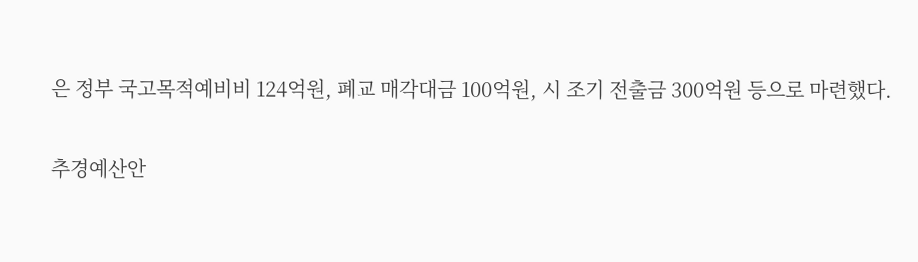은 정부 국고목적예비비 124억원, 폐교 매각대금 100억원, 시 조기 전출금 300억원 등으로 마련했다.

추경예산안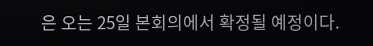은 오는 25일 본회의에서 확정될 예정이다.